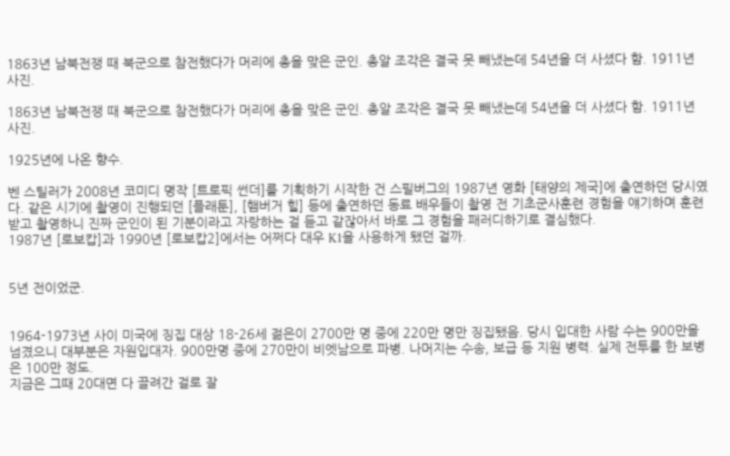1863년 남북전쟁 때 북군으로 참전했다가 머리에 총을 맞은 군인. 총알 조각은 결국 못 빼냈는데 54년을 더 사셨다 함. 1911년 사진.

1863년 남북전쟁 때 북군으로 참전했다가 머리에 총을 맞은 군인. 총알 조각은 결국 못 빼냈는데 54년을 더 사셨다 함. 1911년 사진.

1925년에 나온 향수.

벤 스틸러가 2008년 코미디 명작 [트로픽 썬더]를 기획하기 시작한 건 스필버그의 1987년 영화 [태양의 제국]에 출연하던 당시였다. 같은 시기에 촬영이 진행되던 [플래툰], [햄버거 힐] 등에 출연하던 동료 배우들이 촬영 전 기초군사훈련 경험을 얘기하며 훈련 받고 촬영하니 진짜 군인이 된 기분이라고 자랑하는 걸 듣고 같잖아서 바로 그 경험을 패러디하기로 결심했다.
1987년 [로보캅]과 1990년 [로보캅2]에서는 어쩌다 대우 K1을 사용하게 됐던 걸까.


5년 전이었군.


1964-1973년 사이 미국에 징집 대상 18-26세 젊은이 2700만 명 중에 220만 명만 징집됐음. 당시 입대한 사람 수는 900만을 넘겼으니 대부분은 자원입대자. 900만명 중에 270만이 비엣남으로 파병. 나머지는 수송, 보급 등 지원 병력. 실제 전투를 한 보병은 100만 정도.
지금은 그때 20대면 다 끌려간 걸로 잘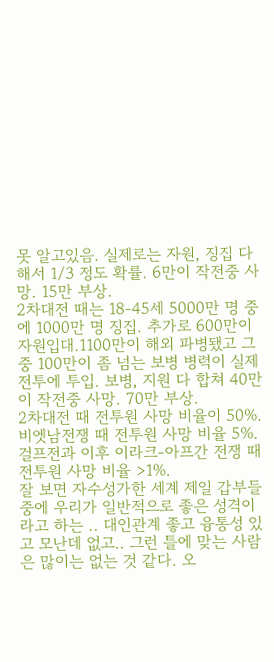못 알고있음. 실제로는 자원, 징집 다 해서 1/3 정도 확률. 6만이 작전중 사망. 15만 부상.
2차대전 때는 18-45세 5000만 명 중에 1000만 명 징집. 추가로 600만이 자원입대.1100만이 해외 파병됐고 그 중 100만이 좀 넘는 보병 병력이 실제 전투에 투입. 보병, 지원 다 합쳐 40만이 작전중 사망. 70만 부상.
2차대전 때 전투원 사망 비율이 50%.
비엣남전쟁 때 전투원 사망 비율 5%.
걸프전과 이후 이라크-아프간 전쟁 때 전투원 사망 비율 >1%.
잘 보면 자수성가한 세계 제일 갑부들 중에 우리가 일반적으로 좋은 성격이라고 하는 .. 대인관계 좋고 융통성 있고 모난데 없고.. 그런 틀에 맞는 사람은 많이는 없는 것 같다. 오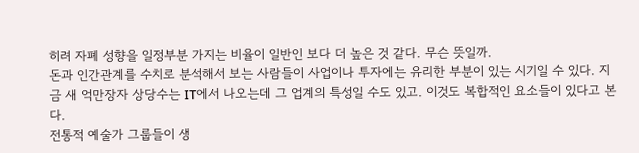히려 자폐 성향을 일정부분 가지는 비율이 일반인 보다 더 높은 것 같다. 무슨 뜻일까.
돈과 인간관계를 수치로 분석해서 보는 사람들이 사업이나 투자에는 유리한 부분이 있는 시기일 수 있다. 지금 새 억만장자 상당수는 IT에서 나오는데 그 업계의 특성일 수도 있고. 이것도 복합적인 요소들이 있다고 본다.
전통적 예술가 그룹들이 생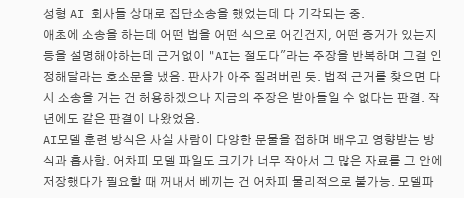성형 AI 회사들 상대로 집단소송을 했었는데 다 기각되는 중.
애초에 소송을 하는데 어떤 법을 어떤 식으로 어긴건지, 어떤 증거가 있는지 등을 설명해야하는데 근거없이 "AI는 절도다"라는 주장을 반복하며 그걸 인정해달라는 호소문을 냈음. 판사가 아주 질려버린 듯. 법적 근거를 찾으면 다시 소송을 거는 건 허용하겠으나 지금의 주장은 받아들일 수 없다는 판결. 작년에도 같은 판결이 나왔었음.
AI모델 훈련 방식은 사실 사람이 다양한 문물을 접하며 배우고 영향받는 방식과 흡사함. 어차피 모델 파일도 크기가 너무 작아서 그 많은 자료를 그 안에 저장했다가 필요할 때 꺼내서 베끼는 건 어차피 물리적으로 불가능. 모델파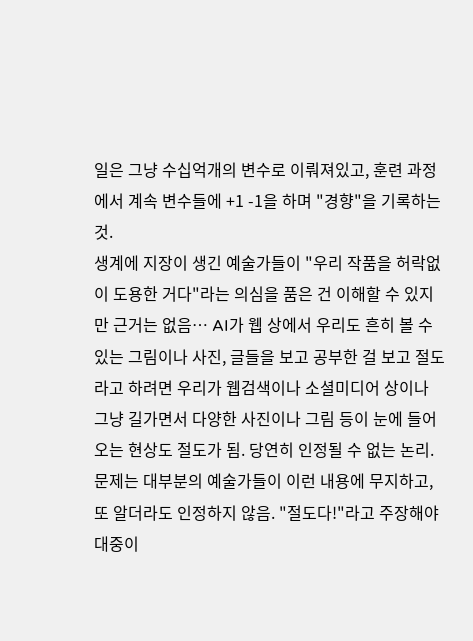일은 그냥 수십억개의 변수로 이뤄져있고, 훈련 과정에서 계속 변수들에 +1 -1을 하며 "경향"을 기록하는 것.
생계에 지장이 생긴 예술가들이 "우리 작품을 허락없이 도용한 거다"라는 의심을 품은 건 이해할 수 있지만 근거는 없음… AI가 웹 상에서 우리도 흔히 볼 수 있는 그림이나 사진, 글들을 보고 공부한 걸 보고 절도라고 하려면 우리가 웹검색이나 소셜미디어 상이나 그냥 길가면서 다양한 사진이나 그림 등이 눈에 들어오는 현상도 절도가 됨. 당연히 인정될 수 없는 논리.
문제는 대부분의 예술가들이 이런 내용에 무지하고, 또 알더라도 인정하지 않음. "절도다!"라고 주장해야 대중이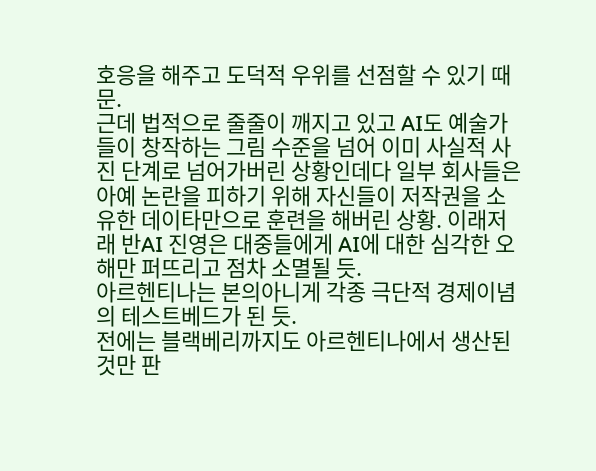호응을 해주고 도덕적 우위를 선점할 수 있기 때문.
근데 법적으로 줄줄이 깨지고 있고 AI도 예술가들이 창작하는 그림 수준을 넘어 이미 사실적 사진 단계로 넘어가버린 상황인데다 일부 회사들은 아예 논란을 피하기 위해 자신들이 저작권을 소유한 데이타만으로 훈련을 해버린 상황. 이래저래 반AI 진영은 대중들에게 AI에 대한 심각한 오해만 퍼뜨리고 점차 소멸될 듯.
아르헨티나는 본의아니게 각종 극단적 경제이념의 테스트베드가 된 듯.
전에는 블랙베리까지도 아르헨티나에서 생산된 것만 판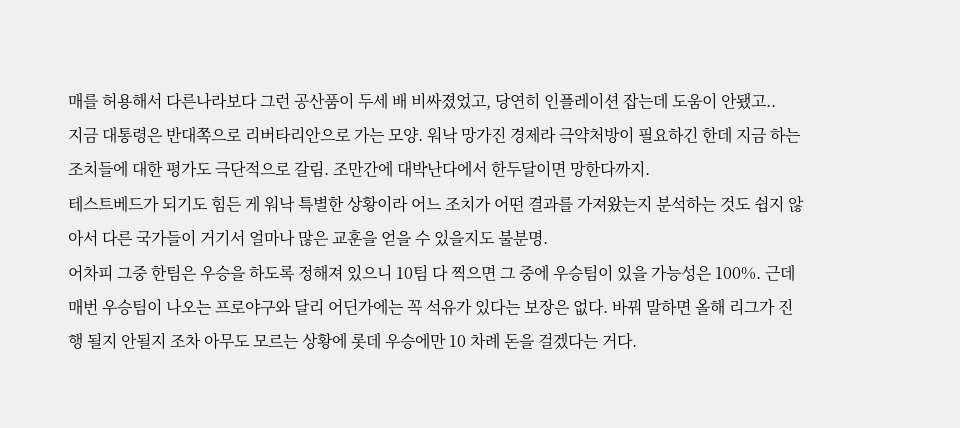매를 허용해서 다른나라보다 그런 공산품이 두세 배 비싸졌었고, 당연히 인플레이션 잡는데 도움이 안됐고..
지금 대통령은 반대쪽으로 리버타리안으로 가는 모양. 워낙 망가진 경제라 극약처방이 필요하긴 한데 지금 하는 조치들에 대한 평가도 극단적으로 갈림. 조만간에 대박난다에서 한두달이면 망한다까지.
테스트베드가 되기도 힘든 게 워낙 특별한 상황이라 어느 조치가 어떤 결과를 가져왔는지 분석하는 것도 쉽지 않아서 다른 국가들이 거기서 얼마나 많은 교훈을 얻을 수 있을지도 불분명.
어차피 그중 한팀은 우승을 하도록 정해져 있으니 10팀 다 찍으면 그 중에 우승팀이 있을 가능성은 100%. 근데 매번 우승팀이 나오는 프로야구와 달리 어딘가에는 꼭 석유가 있다는 보장은 없다. 바꿔 말하면 올해 리그가 진행 될지 안될지 조차 아무도 모르는 상황에 롯데 우승에만 10 차례 돈을 걸겠다는 거다.